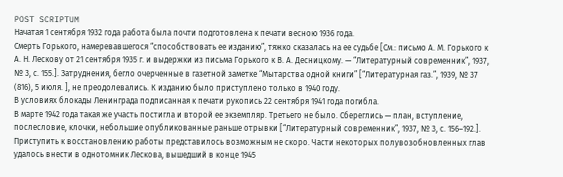POST SCRIPTUM
Начатая 1 сентября 1932 года работа была почти подготовлена к печати весною 1936 года.
Смерть Горького, намеревавшегося “способствовать ее изданию”, тяжко сказалась на ее судьбе [См.: письмо А. М. Горького к А. Н. Лескову от 21 сентября 1935 г. и выдержки из письма Горького к В. А. Десницкому. — “Литературный современник”, 1937, № 3, с. 155.]. Затруднения, бегло очерченные в газетной заметке “Мытарства одной книги” [“Литературная газ.”, 1939, № 37 (816), 5 июля. ], не преодолевались. К изданию было приступлено только в 1940 году.
В условиях блокады Ленинграда подписанная к печати рукопись 22 сентября 1941 года погибла.
В марте 1942 года такая же участь постигла и второй ее экземпляр. Третьего не было. Сбереглись — план, вступление, послесловие, клочки, небольшие опубликованные раньше отрывки [“Литературный современник”, 1937, № 3, с. 156–192.].
Приступить к восстановлению работы представилось возможным не скоро. Части некоторых полувозобновленных глав удалось внести в однотомник Лескова, вышедший в конце 1945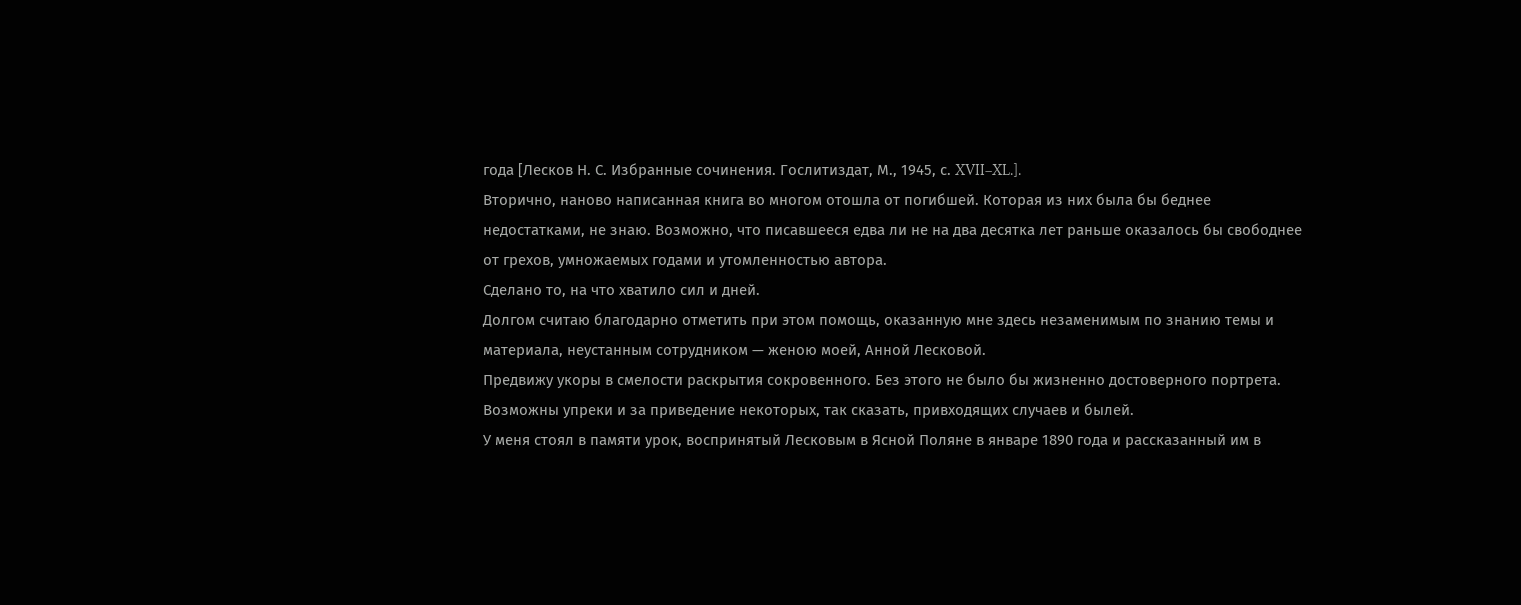года [Лесков Н. С. Избранные сочинения. Гослитиздат, М., 1945, с. XVII–XL.].
Вторично, наново написанная книга во многом отошла от погибшей. Которая из них была бы беднее недостатками, не знаю. Возможно, что писавшееся едва ли не на два десятка лет раньше оказалось бы свободнее от грехов, умножаемых годами и утомленностью автора.
Сделано то, на что хватило сил и дней.
Долгом считаю благодарно отметить при этом помощь, оказанную мне здесь незаменимым по знанию темы и материала, неустанным сотрудником — женою моей, Анной Лесковой.
Предвижу укоры в смелости раскрытия сокровенного. Без этого не было бы жизненно достоверного портрета.
Возможны упреки и за приведение некоторых, так сказать, привходящих случаев и былей.
У меня стоял в памяти урок, воспринятый Лесковым в Ясной Поляне в январе 1890 года и рассказанный им в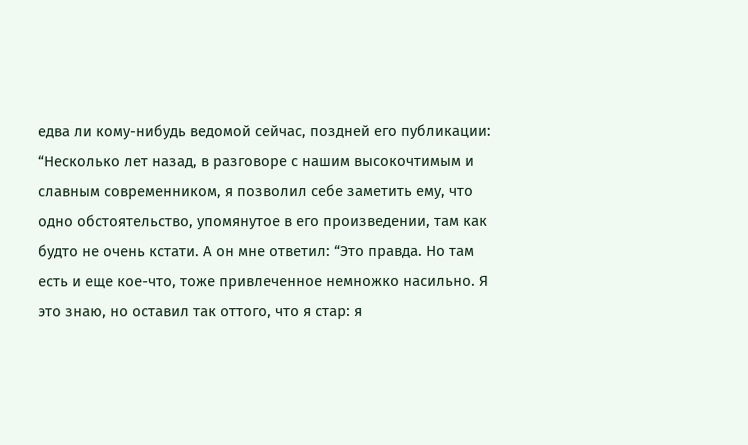едва ли кому-нибудь ведомой сейчас, поздней его публикации:
“Несколько лет назад, в разговоре с нашим высокочтимым и славным современником, я позволил себе заметить ему, что одно обстоятельство, упомянутое в его произведении, там как будто не очень кстати. А он мне ответил: “Это правда. Но там есть и еще кое-что, тоже привлеченное немножко насильно. Я это знаю, но оставил так оттого, что я стар: я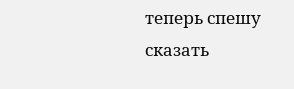теперь спешу сказать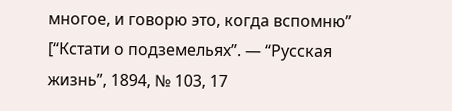многое, и говорю это, когда вспомню” [“Кстати о подземельях”. — “Русская жизнь”, 1894, № 103, 17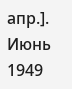апр.].
Июнь 1949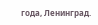года, Ленинград.